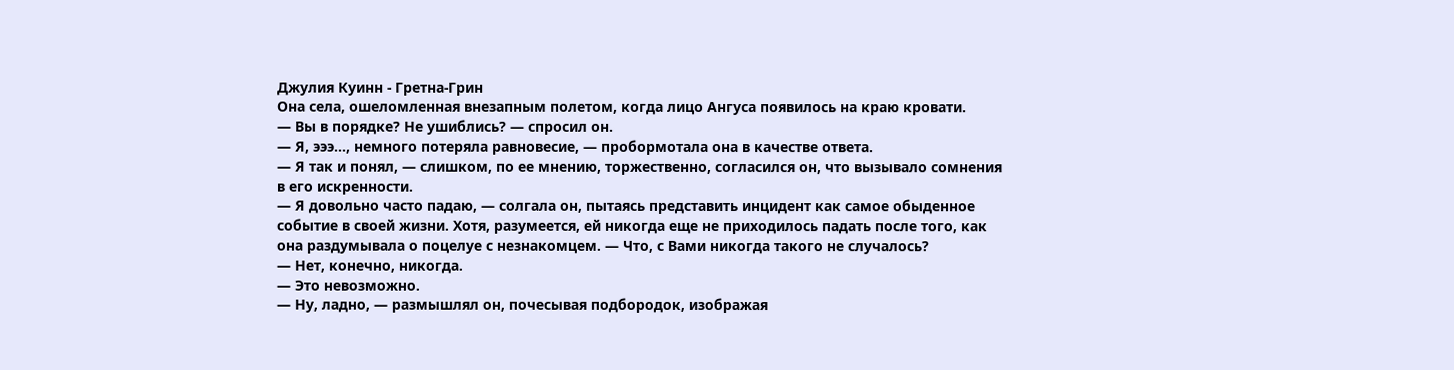Джулия Куинн - Гретна-Грин
Она села, ошеломленная внезапным полетом, когда лицо Ангуса появилось на краю кровати.
— Вы в порядке? Не ушиблись? — спросил он.
— Я, эээ…, немного потеряла равновесие, — пробормотала она в качестве ответа.
— Я так и понял, — слишком, по ее мнению, торжественно, согласился он, что вызывало сомнения в его искренности.
— Я довольно часто падаю, — солгала он, пытаясь представить инцидент как самое обыденное событие в своей жизни. Хотя, разумеется, ей никогда еще не приходилось падать после того, как она раздумывала о поцелуе с незнакомцем. — Что, с Вами никогда такого не случалось?
— Нет, конечно, никогда.
— Это невозможно.
— Ну, ладно, — размышлял он, почесывая подбородок, изображая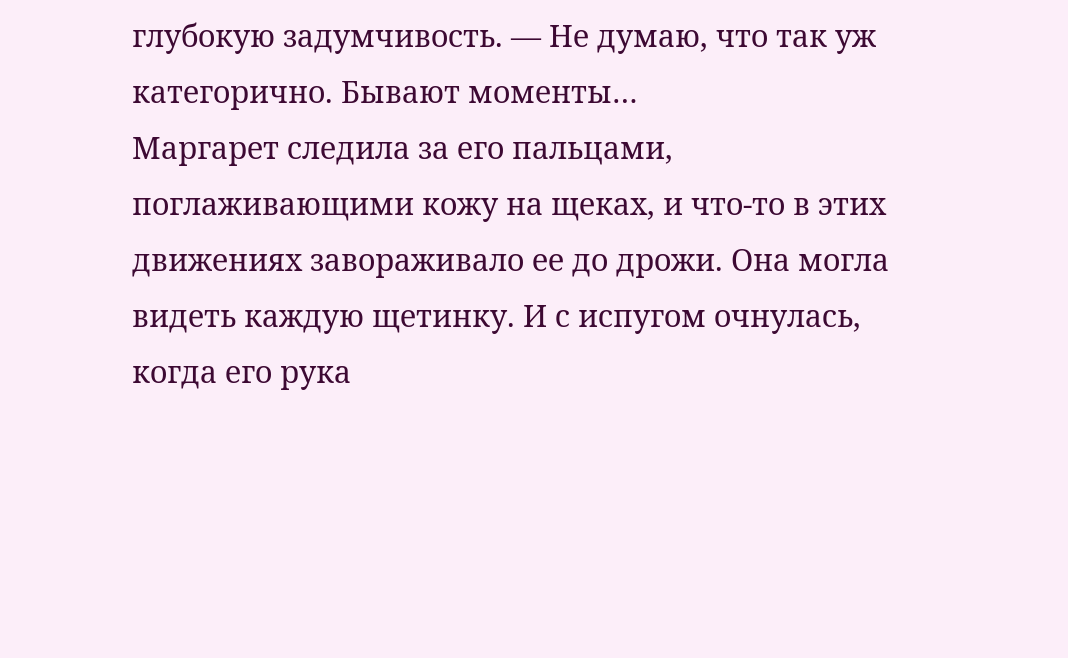глубокую задумчивость. — Не думаю, что так уж категорично. Бывают моменты…
Маргарет следила за его пальцами, поглаживающими кожу на щеках, и что-то в этих движениях завораживало ее до дрожи. Она могла видеть каждую щетинку. И с испугом очнулась, когда его рука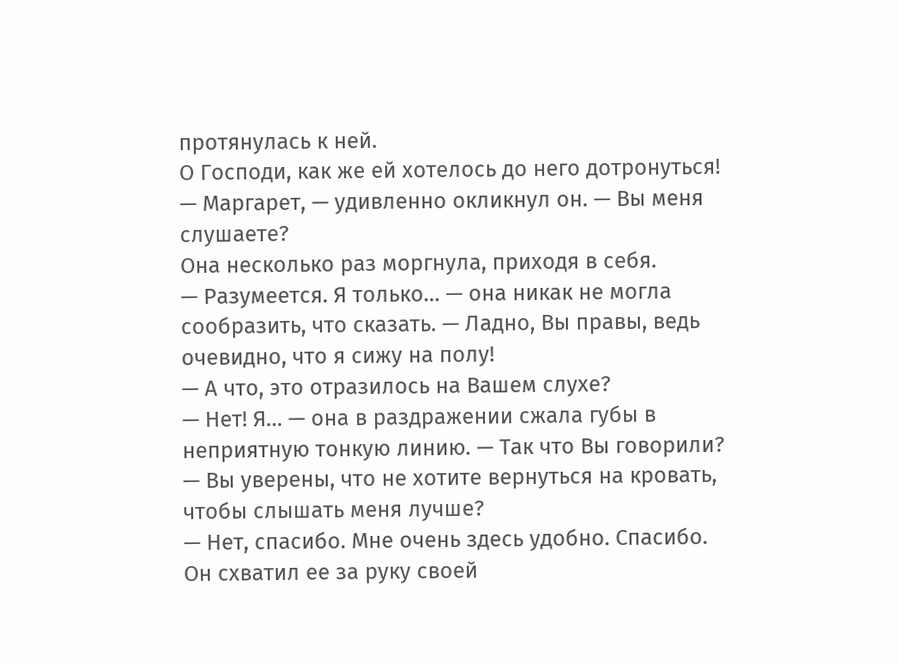протянулась к ней.
О Господи, как же ей хотелось до него дотронуться!
— Маргарет, — удивленно окликнул он. — Вы меня слушаете?
Она несколько раз моргнула, приходя в себя.
— Разумеется. Я только… — она никак не могла сообразить, что сказать. — Ладно, Вы правы, ведь очевидно, что я сижу на полу!
— А что, это отразилось на Вашем слухе?
— Нет! Я… — она в раздражении сжала губы в неприятную тонкую линию. — Так что Вы говорили?
— Вы уверены, что не хотите вернуться на кровать, чтобы слышать меня лучше?
— Нет, спасибо. Мне очень здесь удобно. Спасибо.
Он схватил ее за руку своей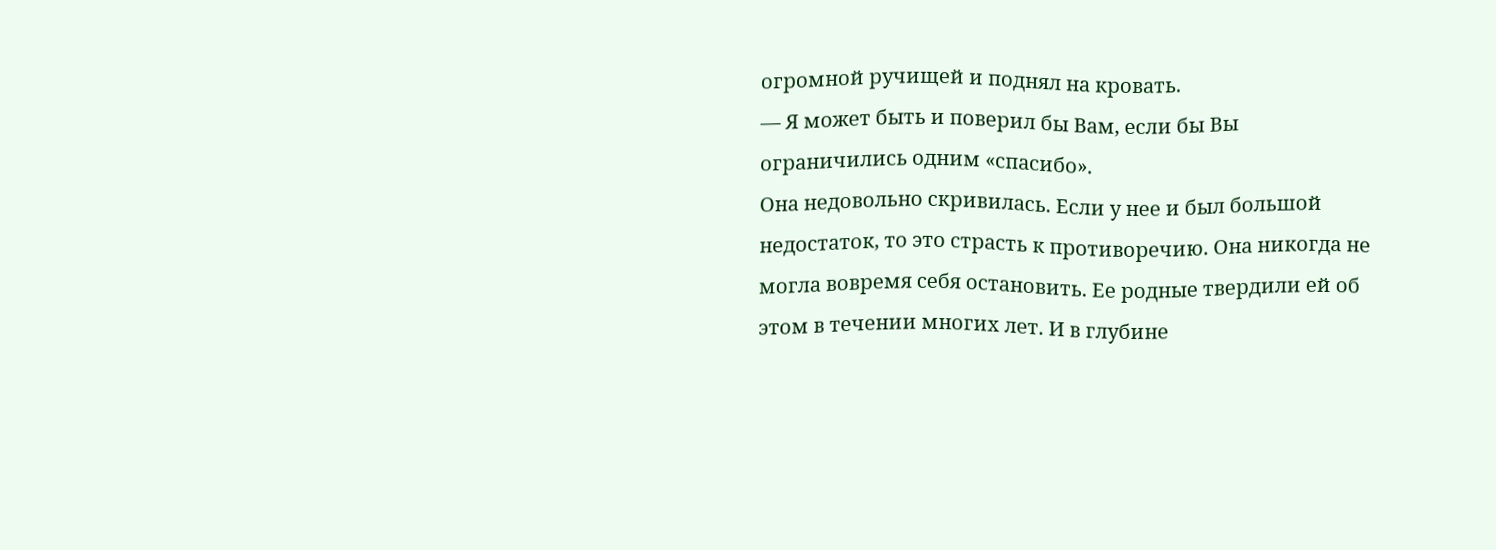огромной ручищей и поднял на кровать.
— Я может быть и поверил бы Вам, если бы Вы ограничились одним «спасибо».
Она недовольно скривилась. Если у нее и был большой недостаток, то это страсть к противоречию. Она никогда не могла вовремя себя остановить. Ее родные твердили ей об этом в течении многих лет. И в глубине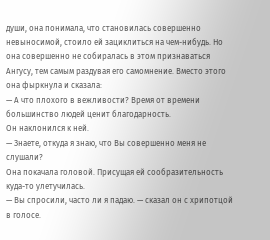души, она понимала, что становилась совершенно невыносимой, стоило ей зациклиться на чем-нибудь. Но она совершенно не собиралась в этом признаваться Ангусу, тем самым раздувая его самомнение. Вместо этого она фыркнула и сказала:
— А что плохого в вежливости? Время от времени большинство людей ценит благодарность.
Он наклонился к ней.
— Знаете, откуда я знаю, что Вы совершенно меня не слушали?
Она покачала головой. Присущая ей сообразительность куда-то улетучилась.
— Вы спросили, часто ли я падаю. — сказал он с хрипотцой в голосе.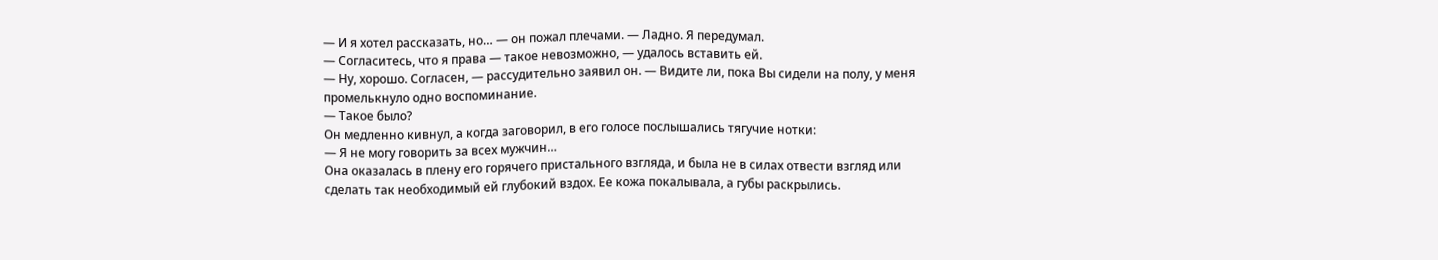— И я хотел рассказать, но… — он пожал плечами. — Ладно. Я передумал.
— Согласитесь, что я права — такое невозможно, — удалось вставить ей.
— Ну, хорошо. Согласен, — рассудительно заявил он. — Видите ли, пока Вы сидели на полу, у меня промелькнуло одно воспоминание.
— Такое было?
Он медленно кивнул, а когда заговорил, в его голосе послышались тягучие нотки:
— Я не могу говорить за всех мужчин…
Она оказалась в плену его горячего пристального взгляда, и была не в силах отвести взгляд или сделать так необходимый ей глубокий вздох. Ее кожа покалывала, а губы раскрылись.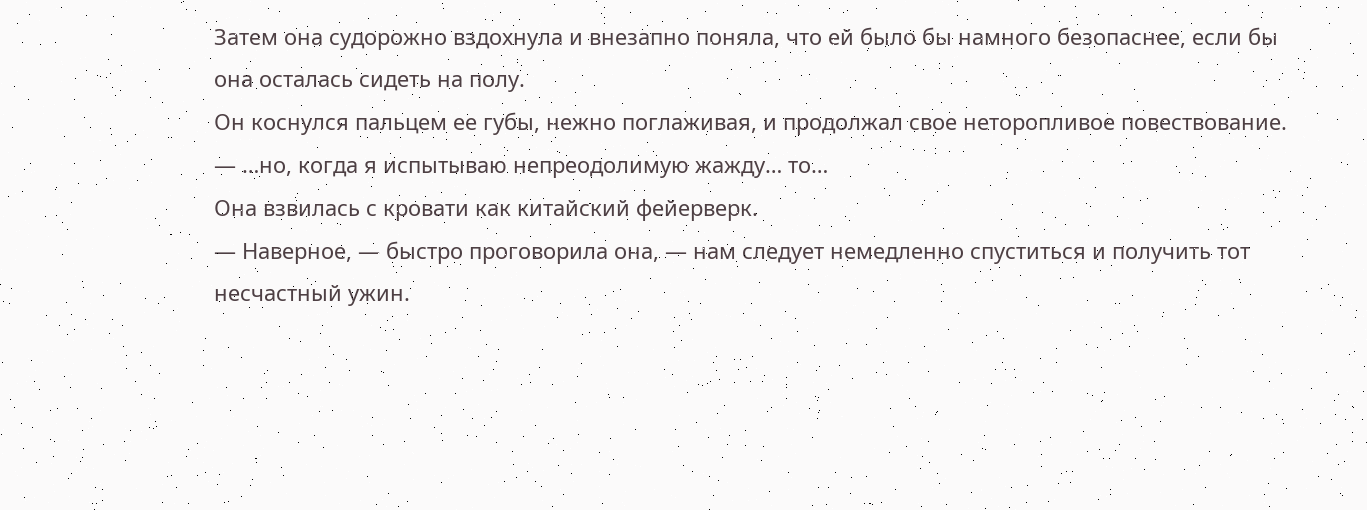Затем она судорожно вздохнула и внезапно поняла, что ей было бы намного безопаснее, если бы она осталась сидеть на полу.
Он коснулся пальцем ее губы, нежно поглаживая, и продолжал свое неторопливое повествование.
— …но, когда я испытываю непреодолимую жажду… то…
Она взвилась с кровати как китайский фейерверк.
— Наверное, — быстро проговорила она, — нам следует немедленно спуститься и получить тот несчастный ужин.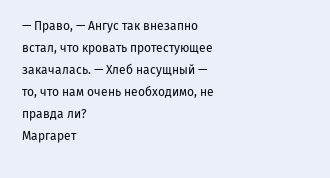— Право, — Ангус так внезапно встал, что кровать протестующее закачалась. — Хлеб насущный — то, что нам очень необходимо, не правда ли?
Маргарет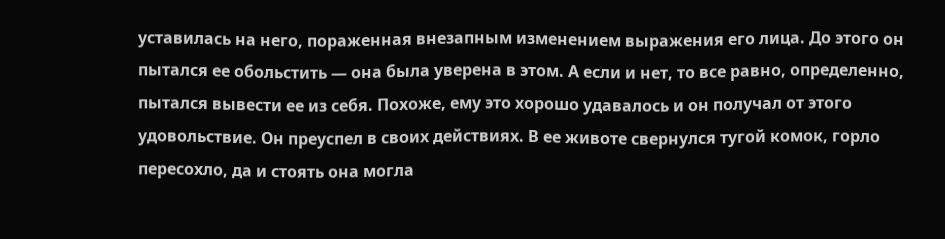уставилась на него, пораженная внезапным изменением выражения его лица. До этого он пытался ее обольстить — она была уверена в этом. А если и нет, то все равно, определенно, пытался вывести ее из себя. Похоже, ему это хорошо удавалось и он получал от этого удовольствие. Он преуспел в своих действиях. В ее животе свернулся тугой комок, горло пересохло, да и стоять она могла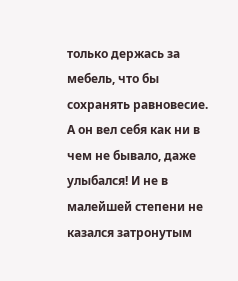только держась за мебель, что бы сохранять равновесие. А он вел себя как ни в чем не бывало, даже улыбался! И не в малейшей степени не казался затронутым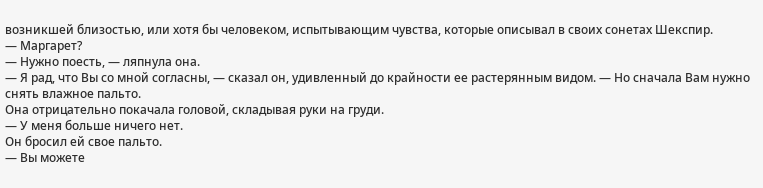возникшей близостью, или хотя бы человеком, испытывающим чувства, которые описывал в своих сонетах Шекспир.
— Маргарет?
— Нужно поесть, — ляпнула она.
— Я рад, что Вы со мной согласны, — сказал он, удивленный до крайности ее растерянным видом. — Но сначала Вам нужно снять влажное пальто.
Она отрицательно покачала головой, складывая руки на груди.
— У меня больше ничего нет.
Он бросил ей свое пальто.
— Вы можете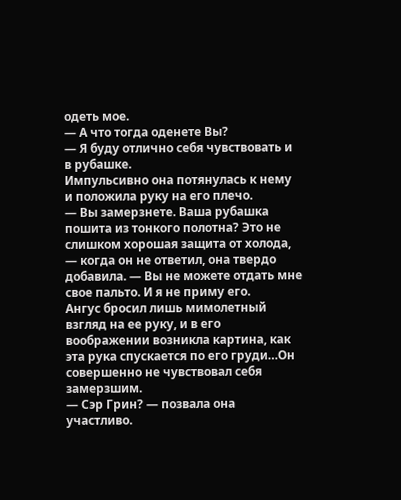одеть мое.
— А что тогда оденете Вы?
— Я буду отлично себя чувствовать и в рубашке.
Импульсивно она потянулась к нему и положила руку на его плечо.
— Вы замерзнете. Ваша рубашка пошита из тонкого полотна? Это не слишком хорошая защита от холода, — когда он не ответил, она твердо добавила. — Вы не можете отдать мне свое пальто. И я не приму его.
Ангус бросил лишь мимолетный взгляд на ее руку, и в его воображении возникла картина, как эта рука спускается по его груди…Он совершенно не чувствовал себя замерзшим.
— Сэр Грин? — позвала она участливо.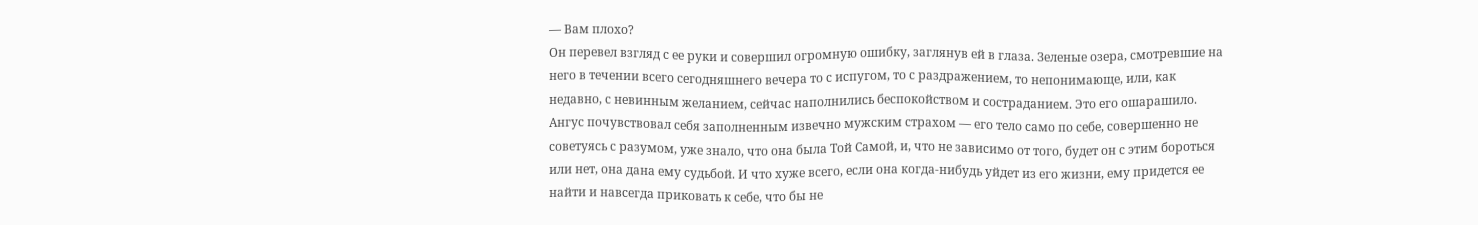— Вам плохо?
Он перевел взгляд с ее руки и совершил огромную ошибку, заглянув ей в глаза. Зеленые озера, смотревшие на него в течении всего сегодняшнего вечера то с испугом, то с раздражением, то непонимающе, или, как недавно, с невинным желанием, сейчас наполнились беспокойством и состраданием. Это его ошарашило. Ангус почувствовал себя заполненным извечно мужским страхом — его тело само по себе, совершенно не советуясь с разумом, уже знало, что она была Той Самой, и, что не зависимо от того, будет он с этим бороться или нет, она дана ему судьбой. И что хуже всего, если она когда-нибудь уйдет из его жизни, ему придется ее найти и навсегда приковать к себе, что бы не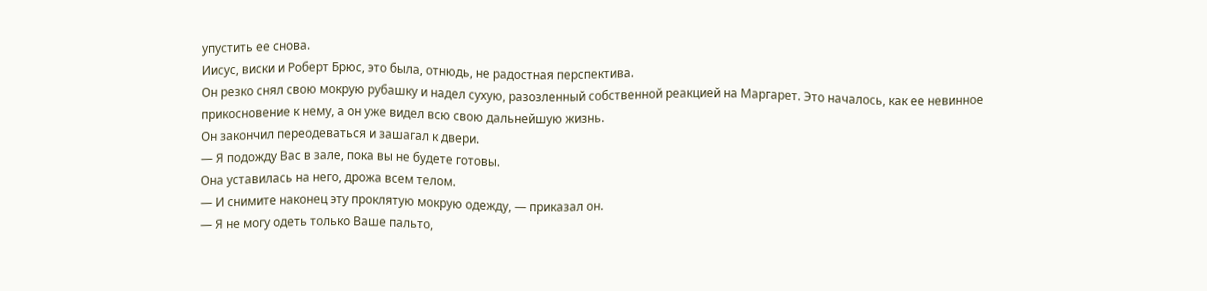упустить ее снова.
Иисус, виски и Роберт Брюс, это была, отнюдь, не радостная перспектива.
Он резко снял свою мокрую рубашку и надел сухую, разозленный собственной реакцией на Маргарет. Это началось, как ее невинное прикосновение к нему, а он уже видел всю свою дальнейшую жизнь.
Он закончил переодеваться и зашагал к двери.
— Я подожду Вас в зале, пока вы не будете готовы.
Она уставилась на него, дрожа всем телом.
— И снимите наконец эту проклятую мокрую одежду, — приказал он.
— Я не могу одеть только Ваше пальто,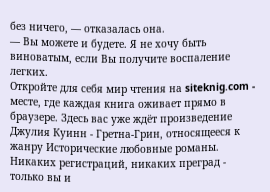без ничего, — отказалась она.
— Вы можете и будете. Я не хочу быть виноватым, если Вы получите воспаление легких.
Откройте для себя мир чтения на siteknig.com - месте, где каждая книга оживает прямо в браузере. Здесь вас уже ждёт произведение Джулия Куинн - Гретна-Грин, относящееся к жанру Исторические любовные романы. Никаких регистраций, никаких преград - только вы и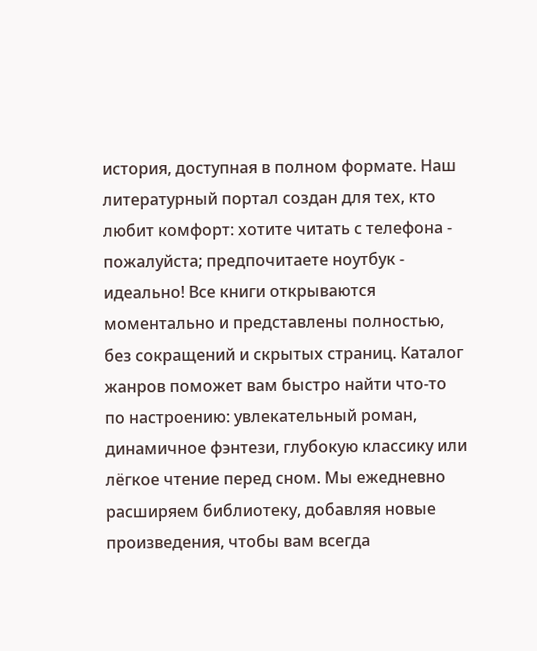история, доступная в полном формате. Наш литературный портал создан для тех, кто любит комфорт: хотите читать с телефона - пожалуйста; предпочитаете ноутбук - идеально! Все книги открываются моментально и представлены полностью, без сокращений и скрытых страниц. Каталог жанров поможет вам быстро найти что-то по настроению: увлекательный роман, динамичное фэнтези, глубокую классику или лёгкое чтение перед сном. Мы ежедневно расширяем библиотеку, добавляя новые произведения, чтобы вам всегда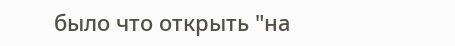было что открыть "на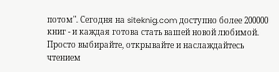потом". Сегодня на siteknig.com доступно более 200000 книг - и каждая готова стать вашей новой любимой. Просто выбирайте, открывайте и наслаждайтесь чтением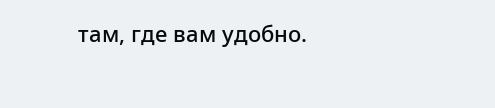там, где вам удобно.